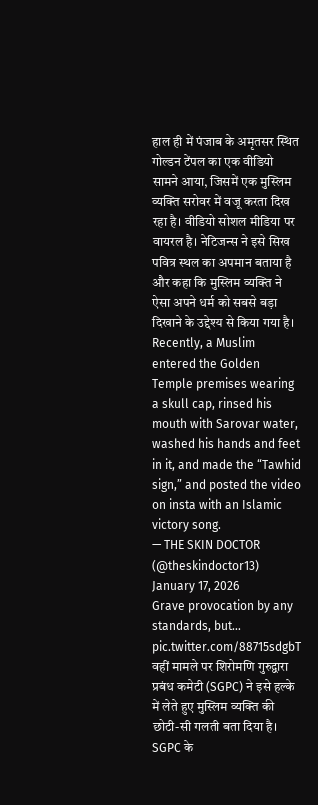हाल ही में पंजाब के अमृतसर स्थित गोल्डन टेंपल का एक वीडियो सामने आया, जिसमें एक मुस्लिम व्यक्ति सरोवर में वजू करता दिख रहा है। वीडियो सोशल मीडिया पर वायरल है। नेटिजन्स ने इसे सिख पवित्र स्थल का अपमान बताया है और कहा कि मुस्लिम व्यक्ति ने ऐसा अपने धर्म को सबसे बड़ा दिखाने के उद्देश्य से किया गया है।
Recently, a Muslim entered the Golden Temple premises wearing a skull cap, rinsed his mouth with Sarovar water, washed his hands and feet in it, and made the “Tawhid sign,” and posted the video on insta with an Islamic victory song.
— THE SKIN DOCTOR (@theskindoctor13) January 17, 2026
Grave provocation by any standards, but… pic.twitter.com/88715sdgbT
वहीं मामले पर शिरोमणि गुरुद्वारा प्रबंध कमेटी (SGPC) ने इसे हल्के में लेते हुए मुस्लिम व्यक्ति की छोटी-सी गलती बता दिया है। SGPC के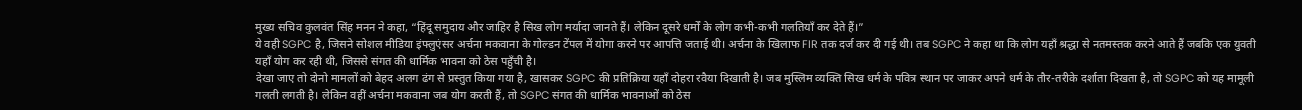मुख्य सचिव कुलवंत सिंह मनन ने कहा, “हिंदू समुदाय और जाहिर है सिख लोग मर्यादा जानते हैं। लेकिन दूसरे धर्मों के लोग कभी-कभी गलतियाँ कर देते हैं।”
ये वही SGPC है, जिसने सोशल मीडिया इंफ्लुएंसर अर्चना मकवाना के गोल्डन टेंपल में योगा करने पर आपत्ति जताई थी। अर्चना के खिलाफ FIR तक दर्ज कर दी गई थी। तब SGPC ने कहा था कि लोग यहाँ श्रद्धा से नतमस्तक करने आते हैं जबकि एक युवती यहाँ योग कर रही थी, जिससे संगत की धार्मिक भावना को ठेस पहुँची है।
देखा जाए तो दोनो मामलों को बेहद अलग ढंग से प्रस्तुत किया गया है, खासकर SGPC की प्रतिक्रिया यहाँ दोहरा रवैया दिखाती है। जब मुस्लिम व्यक्ति सिख धर्म के पवित्र स्थान पर जाकर अपने धर्म के तौर-तरीके दर्शाता दिखता है, तो SGPC को यह मामूली गलती लगती है। लेकिन वहीं अर्चना मकवाना जब योग करती हैं, तो SGPC संगत की धार्मिक भावनाओं को ठेस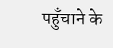पहुँचाने के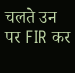चलते उन पर FIR कर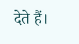देते हैं।